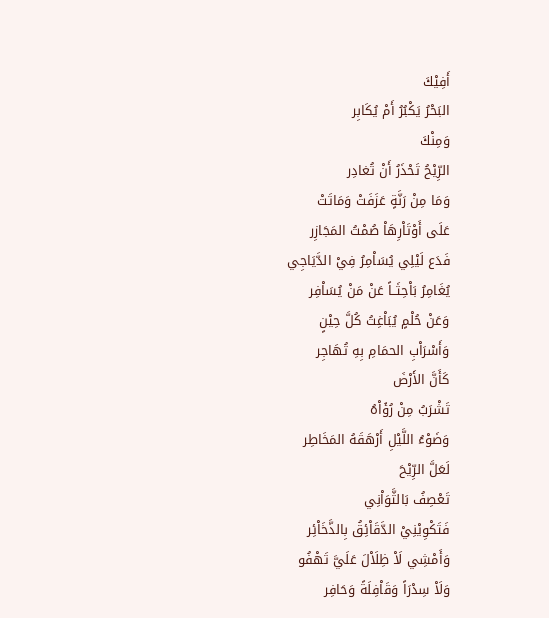أَفِيْكَ
البَحْرُ يَكْبُرُ أَمْ يُكَابِر
وَمِنْكَ
الرِّيْحُ تَحْذَرُ أَنْ تُغادِر
وَمَا مِنْ رَنَّةٍ عَزَفَتْ وَمَاتَتْ
عَلَى أَوْتَاْرِهَاْ صُمْتُ المَجَازِر
فَدَع لَيْلِي يُسَاْمِرُ فِيْ الدَّيَاجِي
يُغَامِرُ بَاْحِثَــاً عَنْ مَنْ يُسَاْفِر
وَعَنْ حُلْمٍ يُبَاْغِتُ كُلَّ حِيْنٍ
وَأَسْرَاْبِ الحمَامِ بِهِ تُهَاجِر
كَأَنَّ الأَرْضَ
تَشْرَبُ مِنْ رُؤَاْهُ
وَضَوْءُ اللَّيْلِ أَرْهَقَهُ المَخَاطِر
لَعَلَّ الرِّيْحَ
تَعْصِفُ بَالثَّوَاْنِي
فَتَكْوِيْنِيْ الدَّقَاْئِقُ بِالذَّخَاْئِر
وَأَمْشِي لَاْ ظِلَاْلَ عَلَيَّ تَهْفُو
وَلَاْ سِدْرَاً وَقَاْفِلَةً وَحَافِر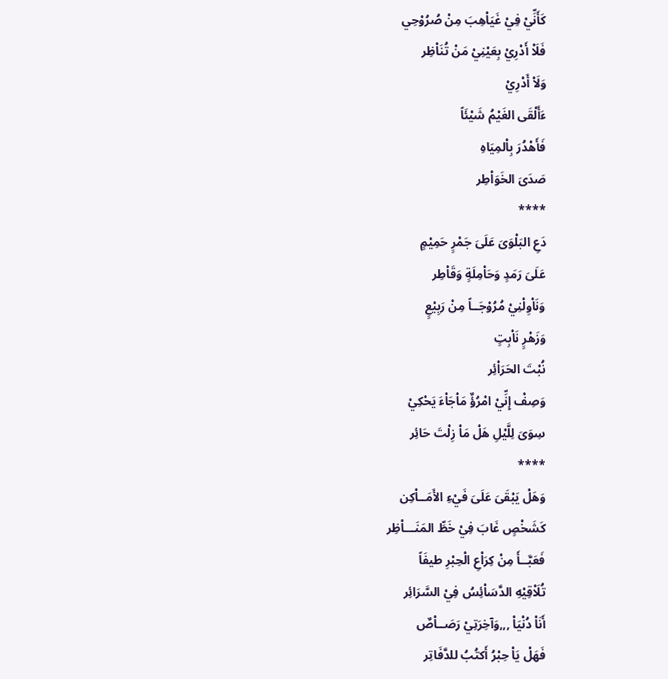كَأَنِّيْ فِيْ غَيَاْهِبَ مِنْ صُرُوْحِي
فَلَاْ أَدْرِيْ بِعَيْنِيْ مَنْ تُنَاْظِر
وَلَاْ أَدْرِيْ
ءَأَلْقَى الغَيْمُ شَيْئَاً
فَأَهْدُرَ بِاْلمِيَاهِ
صَدَىَ الخَوَاْطِر
****
دَعِ البَلْوَىَ عَلَىَ جَمْرٍ حَمِيْمٍ
عَلَىَ رَمَدٍ وَحَاْمِلَةٍ وَقَاْطِر
وَنَاْوِلْنِيْ مُرُوْجَــاً مِنْ رَبِيْعٍ
وَزَهْرٍ نَاْبِتٍ
نُبْتَ الحَرَاْئِر
وَصِفْ إِنِّيْ امْرُؤٌ مَاْجَاْءَ يَحْكِيْ
سِوَىَ لِلَّيْلِ هَلْ مَاْ زِلْتَ حَائِر
****
وَهَلْ يَبْقَىَ عَلَىَ فَيْءِ الأَمَــاْكِن
كَشَخْصٍ غَابَ فِيْ خَطِّ المَنَـــاْظِر
فَعَبَّــأَ مِنْ كِرَاْعِ الْحِبْرِ طيفَاً
تُلَاْقِيْهِ الدَّسَاْئِسُ فِيْ السَّرَائِر
أَنَاْ دُنْيَاْ ,,,وَآخِرَتِيْ رَصَــاْصٌ
فَهَلْ يَاْ حِبْرُ أَكتُبُ للدَّفَاتِر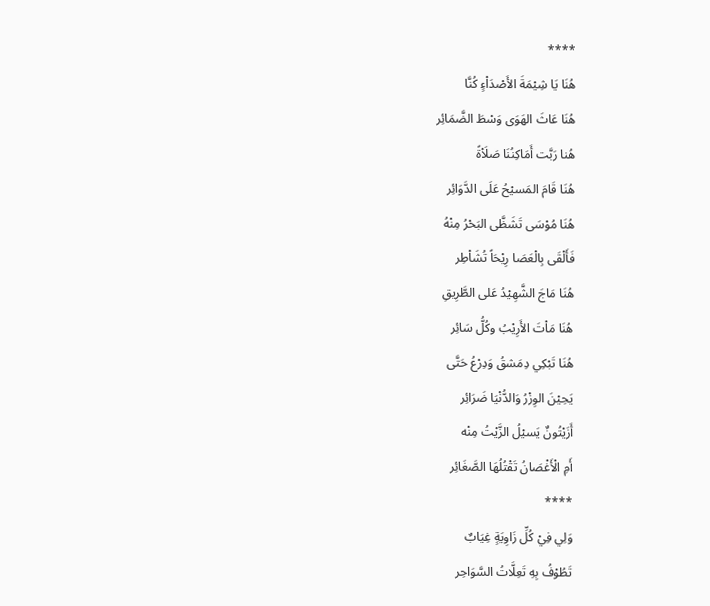****
هُنَا يَا شِيْمَةَ الأَصْدَاْءٍ كُنَّا
هُنَا عَاثَ الهَوَى وَسْطَ الضَّمَائِر
هُنا رَبَّت أَمَاكِنُنَا صَلَاْةً
هُنَا قَامَ المَسيْحُ عَلَى الدَّوَائِر
هُنَا مُوْسَى تَشَظَّى البَحْرُ مِنْهُ
فَأَلْقَى بِالْعَصَا رِيْحَاً تُشَاْطِر
هُنَا مَاجَ الشَّهِيْدُ عَلى الطَّرِيقِ
هُنَا مَاْتَ الأَرِيْبُ وكُلُّ سَائِر
هُنَا تَبْكِي دِمَشقُ وَدِرْعُ حَتَّى
يَحِيْنَ الوِزْرُ وَالدُّنْيَا ضَرَائِر
أَزَيْتُونٌ يَسيْلُ الزَّيْتُ مِنْه
أَمِ الْأَغْصَانُ تَقْتُلُهَا الصَّغَائِر
****
وَلِي فِيْ كُلِّ زَاوِيَةٍ غِيَابٌ
تَطُوْفُ بِهِ تَعِلَّاتُ السَّوَاحِر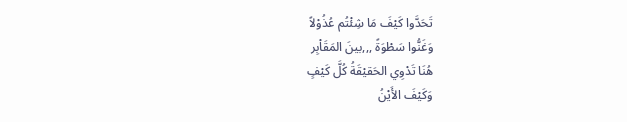تَحَدَّوا كَيْفَ مَا شِئْتُم عُذُوْلاً
وَغَنُّوا سَطْوَةً ,,,بينَ المَقَاْبِر
هُنَا تَدْوِي الحَقيْقَةُ كُلَّ كَيْفٍ
وَكَيْفَ الأَيْنُ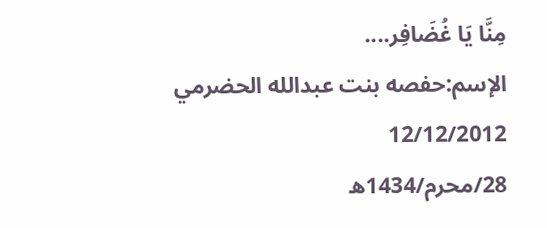مِنَّا يَا غُضَافِر....
الإسم:حفصه بنت عبدالله الحضرمي
12/12/2012
28/محرم/1434ه